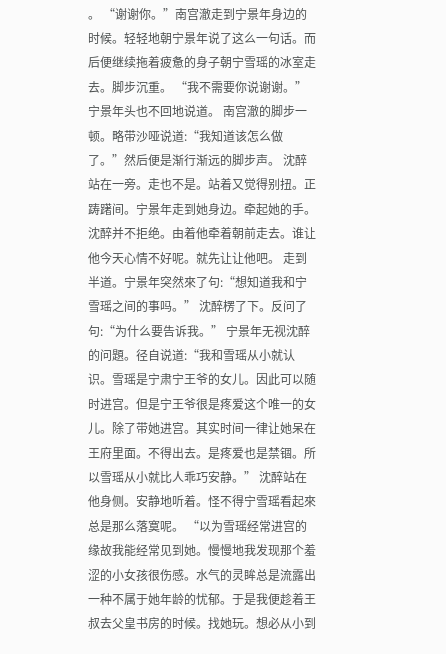。 “谢谢你。”南宫澈走到宁景年身边的时候。轻轻地朝宁景年说了这么一句话。而后便继续拖着疲惫的身子朝宁雪瑶的冰室走去。脚步沉重。 “我不需要你说谢谢。”宁景年头也不回地说道。 南宫澈的脚步一顿。略带沙哑说道:“我知道该怎么做了。”然后便是渐行渐远的脚步声。 沈醉站在一旁。走也不是。站着又觉得别扭。正踌躇间。宁景年走到她身边。牵起她的手。沈醉并不拒绝。由着他牵着朝前走去。谁让他今天心情不好呢。就先让让他吧。 走到半道。宁景年突然來了句:“想知道我和宁雪瑶之间的事吗。” 沈醉楞了下。反问了句:“为什么要告诉我。” 宁景年无视沈醉的问題。径自说道:“我和雪瑶从小就认识。雪瑶是宁肃宁王爷的女儿。因此可以随时进宫。但是宁王爷很是疼爱这个唯一的女儿。除了带她进宫。其实时间一律让她呆在王府里面。不得出去。是疼爱也是禁锢。所以雪瑶从小就比人乖巧安静。” 沈醉站在他身侧。安静地听着。怪不得宁雪瑶看起來总是那么落寞呢。 “以为雪瑶经常进宫的缘故我能经常见到她。慢慢地我发现那个羞涩的小女孩很伤感。水气的灵眸总是流露出一种不属于她年龄的忧郁。于是我便趁着王叔去父皇书房的时候。找她玩。想必从小到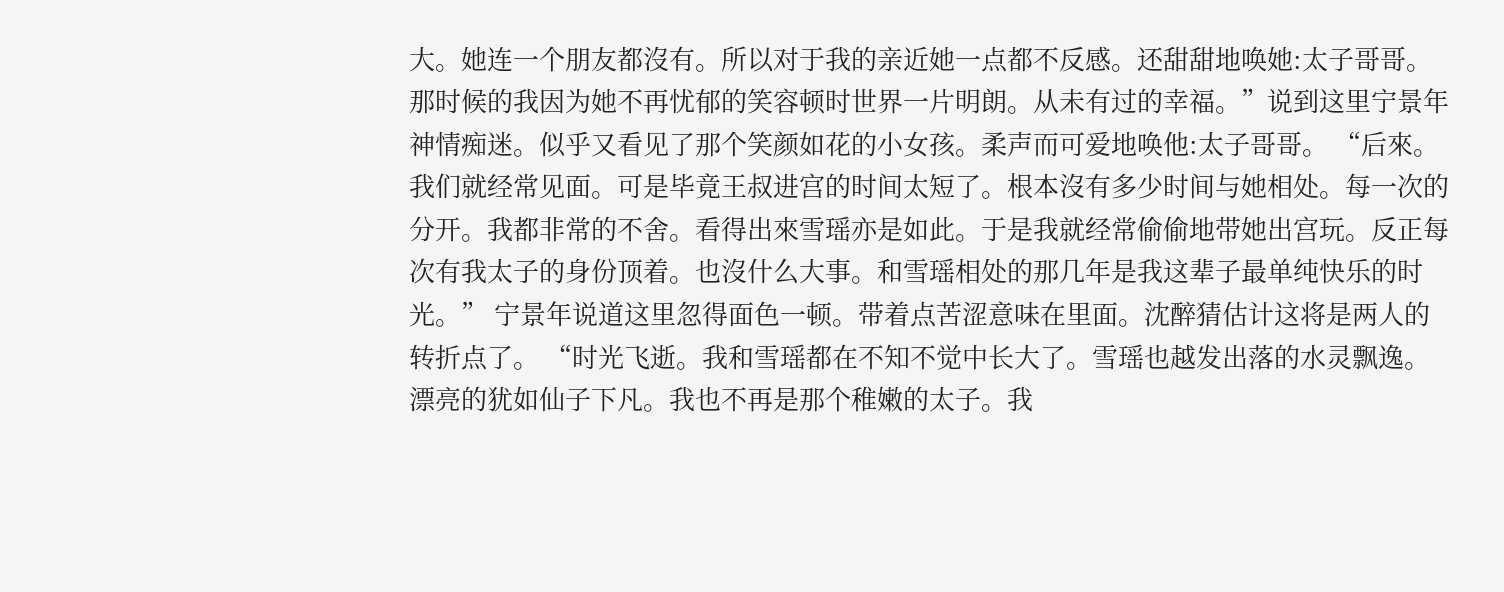大。她连一个朋友都沒有。所以对于我的亲近她一点都不反感。还甜甜地唤她:太子哥哥。那时候的我因为她不再忧郁的笑容顿时世界一片明朗。从未有过的幸福。”说到这里宁景年神情痴迷。似乎又看见了那个笑颜如花的小女孩。柔声而可爱地唤他:太子哥哥。 “后來。我们就经常见面。可是毕竟王叔进宫的时间太短了。根本沒有多少时间与她相处。每一次的分开。我都非常的不舍。看得出來雪瑶亦是如此。于是我就经常偷偷地带她出宫玩。反正每次有我太子的身份顶着。也沒什么大事。和雪瑶相处的那几年是我这辈子最单纯快乐的时光。” 宁景年说道这里忽得面色一顿。带着点苦涩意味在里面。沈醉猜估计这将是两人的转折点了。 “时光飞逝。我和雪瑶都在不知不觉中长大了。雪瑶也越发出落的水灵飘逸。漂亮的犹如仙子下凡。我也不再是那个稚嫩的太子。我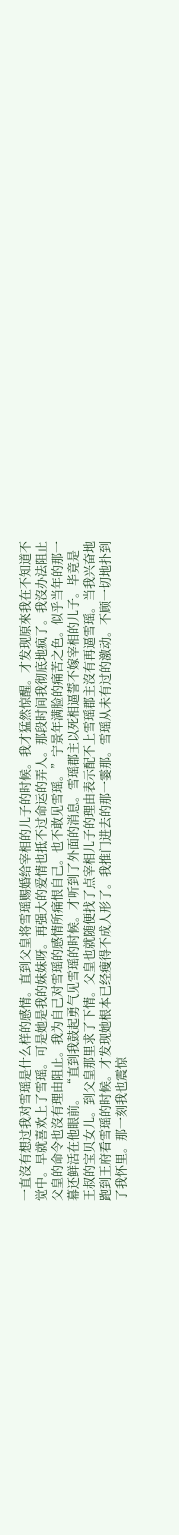一直沒有想过我对雪瑶是什么样的感情。直到父皇将雪瑶赐婚给宰相的儿子的时候。我才猛然惊醒。才发现原來我在不知道不觉中。早就喜欢上了雪瑶。可是她是我的妹妹呀。再强大的爱情也抵不过命运的弄人。那段时间我彻底地疯了。我沒办法阻止父皇的命令也沒有理由阻止。我为自己对雪瑶的感情所痛恨自己。也不敢见雪瑶。”宁景年满脸的痛苦之色。似乎当年的那一幕还鲜活在他眼前。 “直到我鼓起勇气见雪瑶的时候。才听到了外面的消息。雪瑶郡主以死相逼誓不嫁宰相的儿子。毕竟是王叔的宝贝女儿。到父皇那里求了下情。父皇也就随便找了点宰相儿子的理由表示配不上雪瑶郡主沒有再逼雪瑶。当我兴奋地跑到王府看雪瑶的时候。才发现她根本已经瘦得不成人形了。我推门进去的那一霎那。雪瑶从未有过的激动。不顾一切地扑到了我怀里。那一刻我也震惊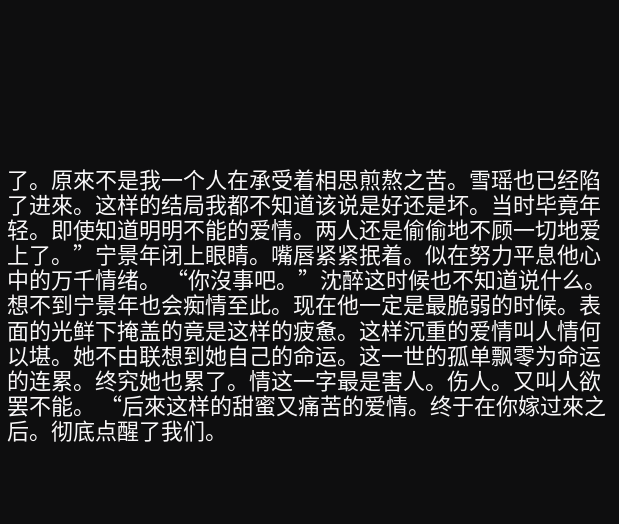了。原來不是我一个人在承受着相思煎熬之苦。雪瑶也已经陷了进來。这样的结局我都不知道该说是好还是坏。当时毕竟年轻。即使知道明明不能的爱情。两人还是偷偷地不顾一切地爱上了。”宁景年闭上眼睛。嘴唇紧紧抿着。似在努力平息他心中的万千情绪。 “你沒事吧。”沈醉这时候也不知道说什么。想不到宁景年也会痴情至此。现在他一定是最脆弱的时候。表面的光鲜下掩盖的竟是这样的疲惫。这样沉重的爱情叫人情何以堪。她不由联想到她自己的命运。这一世的孤单飘零为命运的连累。终究她也累了。情这一字最是害人。伤人。又叫人欲罢不能。 “后來这样的甜蜜又痛苦的爱情。终于在你嫁过來之后。彻底点醒了我们。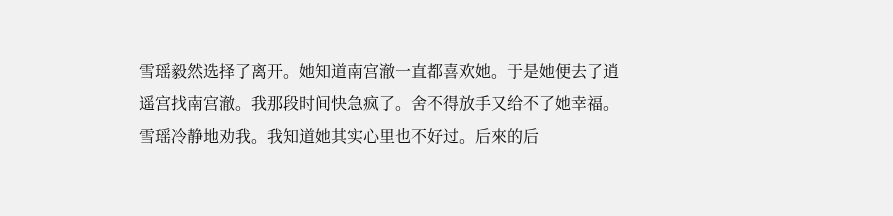雪瑶毅然选择了离开。她知道南宫澈一直都喜欢她。于是她便去了逍遥宫找南宫澈。我那段时间快急疯了。舍不得放手又给不了她幸福。雪瑶冷静地劝我。我知道她其实心里也不好过。后來的后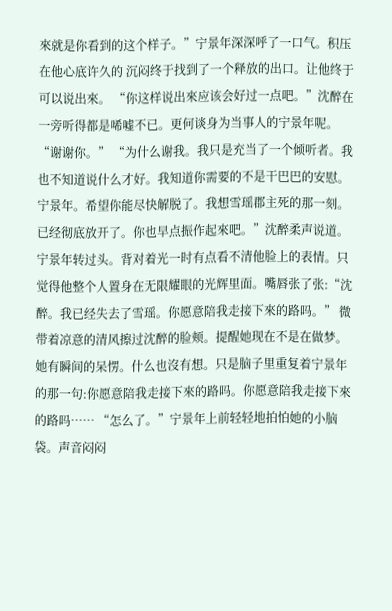來就是你看到的这个样子。”宁景年深深呼了一口气。积压在他心底许久的 沉闷终于找到了一个释放的出口。让他终于可以说出來。 “你这样说出來应该会好过一点吧。”沈醉在一旁听得都是唏嘘不已。更何谈身为当事人的宁景年呢。 “谢谢你。” “为什么谢我。我只是充当了一个倾听者。我也不知道说什么才好。我知道你需要的不是干巴巴的安慰。宁景年。希望你能尽快解脱了。我想雪瑶郡主死的那一刻。已经彻底放开了。你也早点振作起來吧。”沈醉柔声说道。 宁景年转过头。背对着光一时有点看不清他脸上的表情。只觉得他整个人置身在无限耀眼的光辉里面。嘴唇张了张:“沈醉。我已经失去了雪瑶。你愿意陪我走接下來的路吗。” 微带着凉意的清风擦过沈醉的脸颊。提醒她现在不是在做梦。她有瞬间的呆愣。什么也沒有想。只是脑子里重复着宁景年的那一句:你愿意陪我走接下來的路吗。你愿意陪我走接下來的路吗…… “怎么了。”宁景年上前轻轻地拍怕她的小脑袋。声音闷闷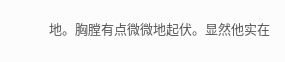地。胸膛有点微微地起伏。显然他实在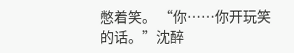憋着笑。 “你……你开玩笑的话。”沈醉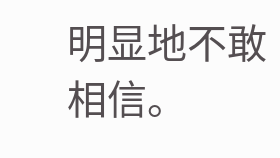明显地不敢相信。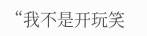“我不是开玩笑